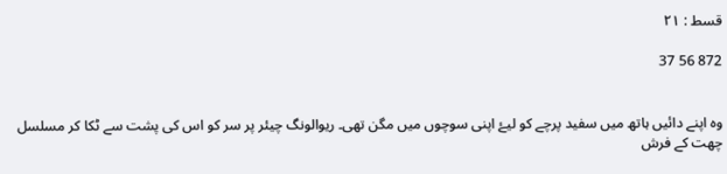قسط : ۲۱

872 56 37


وہ اپنے دائیں ہاتھ میں سفید پرچے کو لیۓ اپنی سوچوں میں مگن تھی۔ ریوالونگ چیئر پر سر کو اس کی پشت سے ٹکا کر مسلسل چھت کے فرش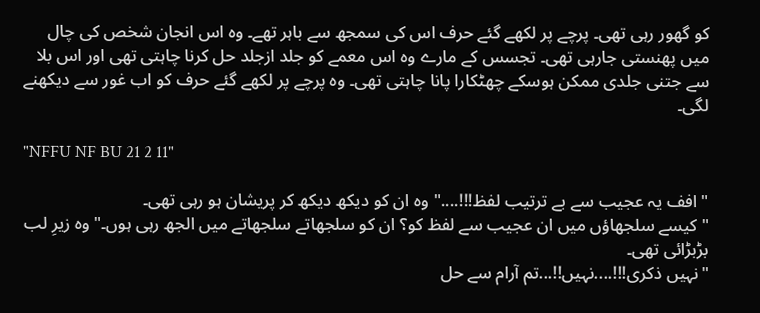کو گھور رہی تھی۔ پرچے پر لکھے گئے حرف اس کی سمجھ سے باہر تھے۔ وہ اس انجان شخص کی چال میں پھنستی جارہی تھی۔ تجسس کے مارے وہ اس معمے کو جلد ازجلد حل کرنا چاہتی تھی اور اس بلا سے جتنی جلدی ممکن ہوسکے چھٹکارا پانا چاہتی تھی۔ وہ پرچے پر لکھے گئے حرف کو اب غور سے دیکھنے لگی۔

"NFFU NF BU 21 2 11"

"افف یہ عجیب سے بے ترتیب لفظ!!!...." وہ ان کو دیکھ دیکھ کر پریشان ہو رہی تھی۔
"کیسے سلجھاؤں میں ان عجیب سے لفظ کو؟ ان کو سلجھاتے سلجھاتے میں الجھ رہی ہوں۔" وہ زیرِ لب بڑبڑائی تھی۔
"نہیں ذکری!!!....نہیں!!...تم آرام سے حل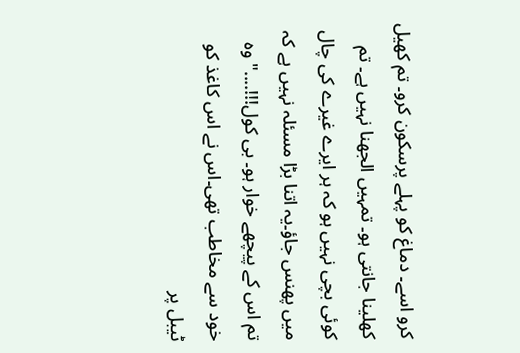کرو اسے۔ دماغ کو پہلے پرسکون کرو۔ تم کھیل کھلینا جانتی ہو۔ تمہیں الجھنا نہیں ہے۔ تم کوئی بچی نہیں ہو کہ ہر ایرے غیرے کی چال میں پھنس جاؤ۔یہ اتنا بڑا مسئلہ نہیں ہے کہ تم اس کے پیچھے خوار ہو۔ بی کول!!!...." وہ خود سے مخاطب تھی۔اس نے اس کاغذ کو ٹیبل پر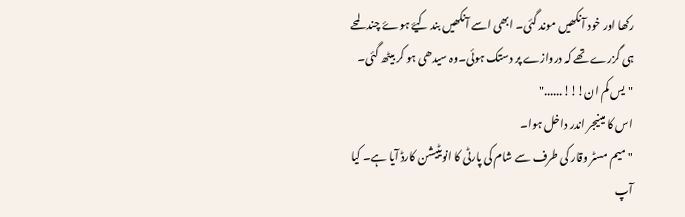رکھا اور خود آنکھیں موند گئی۔ ابھی اسے آنکھیں بند کیۓ ہوۓ چند لمحے ہی گزرے تھے کہ دروازے پر دستک ہوئی۔وہ سیدھی ہو کر بیٹھ گئی۔
"یس کم ان!!!......"
اس کا مینیجر اندر داخل ہوا۔
"میم مسٹر وقار کی طرف سے شام کی پارٹی کا انویٹیشن کارڈ آیا ہے۔ کیا آپ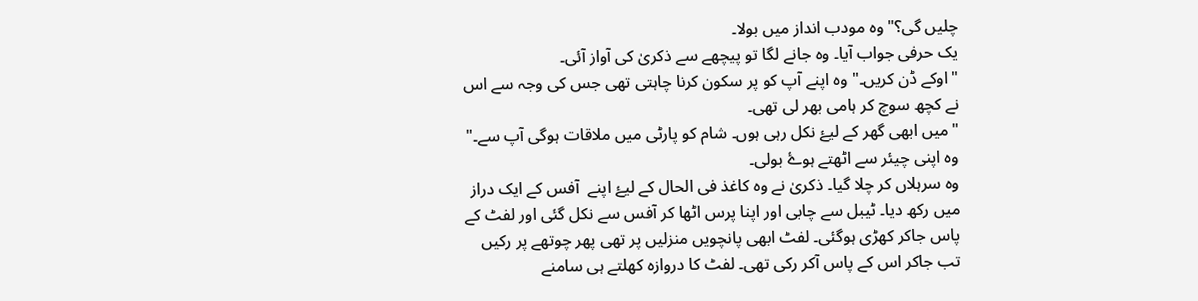چلیں گی؟" وہ مودب انداز میں بولا۔
یک حرفی جواب آیا۔ وہ جانے لگا تو پیچھے سے ذکریٰ کی آواز آئی۔
"اوکے ڈن کریں۔" وہ اپنے آپ کو پر سکون کرنا چاہتی تھی جس کی وجہ سے اس نے کچھ سوچ کر ہامی بھر لی تھی۔
"میں ابھی گھر کے لیۓ نکل رہی ہوں۔ شام کو پارٹی میں ملاقات ہوگی آپ سے۔" وہ اپنی چیئر سے اٹھتے ہوۓ بولی۔
وہ سرہلاں کر چلا گیا۔ ذکریٰ نے وہ کاغذ فی الحال کے لیۓ اپنے  آفس کے ایک دراز میں رکھ دیا۔ ٹیبل سے چابی اور اپنا پرس اٹھا کر آفس سے نکل گئی اور لفٹ کے پاس جاکر کھڑی ہوگئی۔ لفٹ ابھی پانچویں منزلیں پر تھی پھر چوتھے پر رکیں تب جاکر اس کے پاس آکر رکی تھی۔ لفٹ کا دروازہ کھلتے ہی سامنے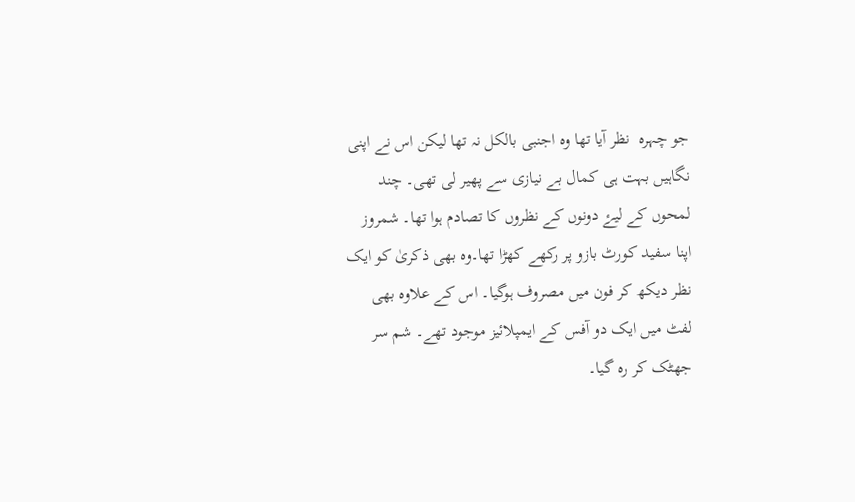جو چہرہ  نظر آیا تھا وہ اجنبی بالکل نہ تھا لیکن اس نے اپنی نگاہیں بہت ہی کمال بے نیازی سے پھیر لی تھی۔ چند لمحوں کے لیۓ دونوں کے نظروں کا تصادم ہوا تھا۔ شمروز اپنا سفید کورٹ بازو پر رکھے کھڑا تھا۔وہ بھی ذکریٰ کو ایک نظر دیکھ کر فون میں مصروف ہوگیا۔ اس کے علاوہ بھی لفٹ میں ایک دو آفس کے ایمپلائیز موجود تھے۔ شم سر جھٹک کر رہ گیا۔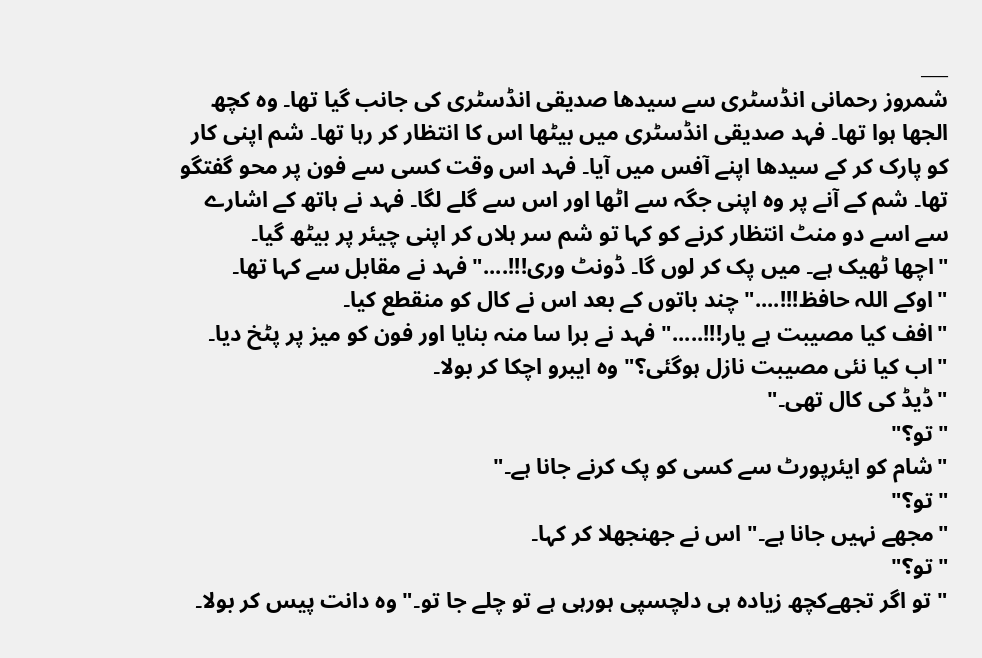___
شمروز رحمانی انڈسٹری سے سیدھا صدیقی انڈسٹری کی جانب گیا تھا۔ وہ کچھ الجھا ہوا تھا۔ فہد صدیقی انڈسٹری میں بیٹھا اس کا انتظار کر رہا تھا۔ شم اپنی کار کو پارک کر کے سیدھا اپنے آفس میں آیا۔ فہد اس وقت کسی سے فون پر محو گفتگو تھا۔ شم کے آنے پر وہ اپنی جگہ سے اٹھا اور اس سے گلے لگا۔ فہد نے ہاتھ کے اشارے سے اسے دو منٹ انتظار کرنے کو کہا تو شم سر ہلاں کر اپنی چیئر پر بیٹھ گیا۔
"اچھا ٹھیک ہے۔ میں پک کر لوں گا۔ ڈونٹ وری!!!...."فہد نے مقابل سے کہا تھا۔
"اوکے اللہ حافظ!!!...."چند باتوں کے بعد اس نے کال کو منقطع کیا۔
"افف کیا مصیبت ہے یار!!!....." فہد نے برا سا منہ بنایا اور فون کو میز پر پٹخ دیا۔
"اب کیا نئی مصیبت نازل ہوگئی؟" وہ ایبرو اچکا کر بولا۔
"ڈیڈ کی کال تھی۔"
"تو؟"
"شام کو ایئرپورٹ سے کسی کو پک کرنے جانا ہے۔"
"تو؟"
"مجھے نہیں جانا ہے۔" اس نے جھنجھلا کر کہا۔
"تو؟"
"تو اگر تجھےکچھ زیادہ ہی دلچسپی ہورہی ہے تو چلے جا تو۔" وہ دانت پیس کر بولا۔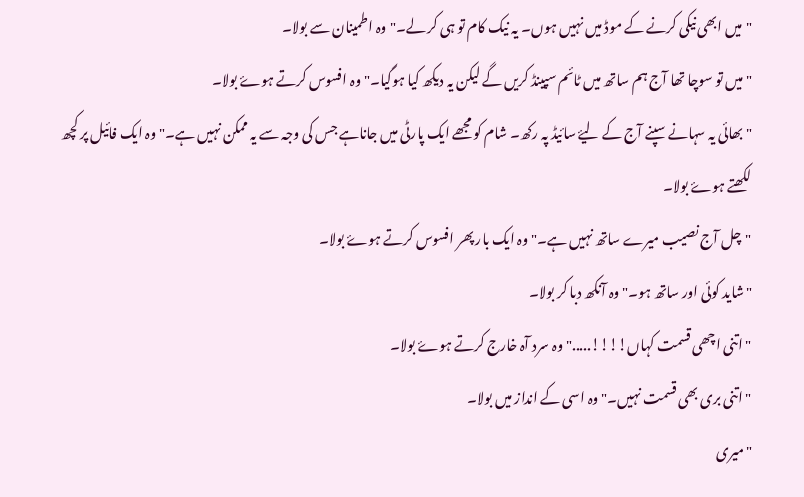"میں ابھی نیکی کرنے کے موڈ میں نہیں ہوں۔ یہ نیک کام تو ہی کر لے۔"وہ اطمینان سے بولا۔
"میں تو سوچا تھا آج ہم ساتھ میں ٹائم سپینڈ کریں گے لیکن یہ دیکھ کیا ہوگیا۔" وہ افسوس کرتے ہوۓ بولا۔
"بھائی یہ سہانے سپنے آج کے لیۓ سائیڈ پہ رکھ۔ شام کو مجھے ایک پارٹی میں جاناہے جس کی وجہ سے یہ ممکن نہیں ہے۔" وہ ایک فائیل پر کچھ لکھتے ہوۓ بولا۔
"چل آج نصیب میرے ساتھ نہیں ہے۔" وہ ایک بار پھر افسوس کرتے ہوۓ بولا۔
"شاید کوئی اور ساتھ ہو۔" وہ آنکھ دبا کر بولا۔
"اتنی اچھی قسمت کہاں!!!!....." وہ سرد آہ خارج کرتے ہوۓ بولا۔
"اتنی بری بھی قسمت نہیں۔" وہ اسی کے انداز میں بولا۔
"میری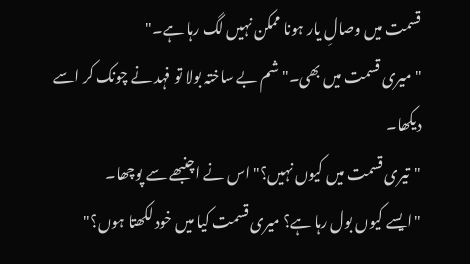قسمت میں وصالِ یار ہونا ممکن نہیں لگ رہا ہے۔"
"میری قسمت میں بھی۔" شم بے ساختہ بولا تو فہد نے چونک کر اسے دیکھا۔
"تیری قسمت میں کیوں نہیں؟" اس نے اچنبھے سے پوچھا۔
"ایسے کیوں بول رہا ہے؟ میری قسمت کیا میں خود لکھتا ہوں؟"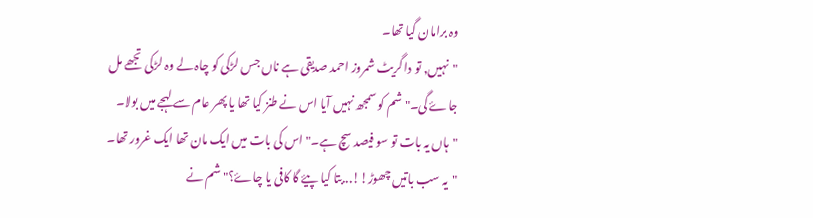وہ برامان گیا تھا۔
"نہیں, تو دا گریٹ شمروز احمد صدیقی ہے ناں جس لڑکی کو چاہ لے وہ لڑکی تجھے مل جاۓ گی۔" شم کو سمجھ نہیں آیا اس نے طنز کیا تھا یا پھر عام سے لہجے میں بولا۔
"ہاں یہ بات تو سو فیصد سچ ہے۔" اس کی بات میں ایک مان تھا ایک غرور تھا۔
"یہ سب باتیں چھوڑ!!...بتا کیا پیۓ گا کافی یا چاۓ؟" شم نے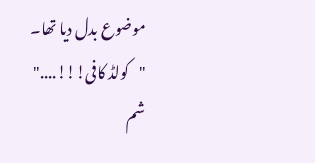موضوع بدل دیا تھا۔
"کولڈ کافی!!!...."
شم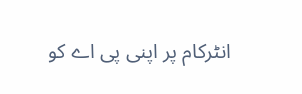انٹرکام پر اپنی پی اے کو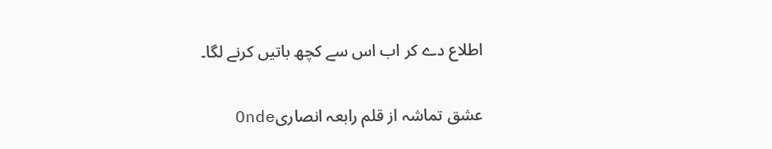اطلاع دے کر اب اس سے کچھ باتیں کرنے لگا۔

عشق تماشہ از قلم رابعہ انصاریOnde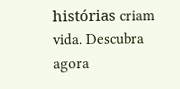histórias criam vida. Descubra agora